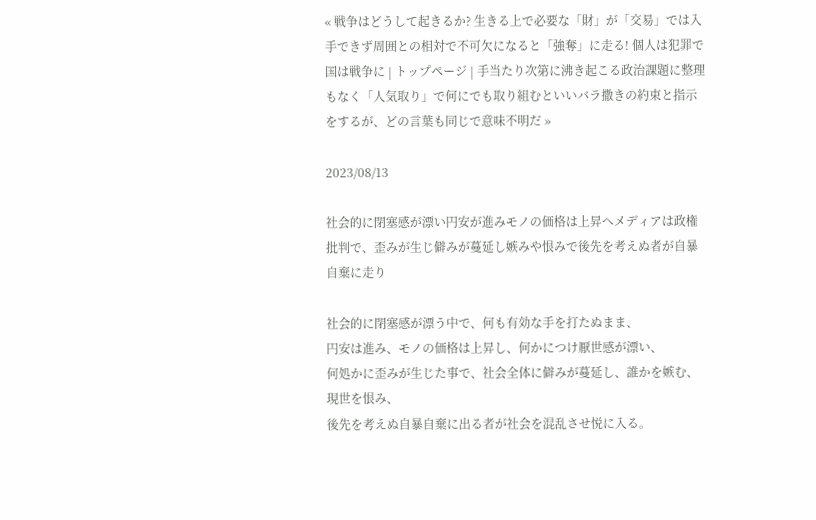« 戦争はどうして起きるか? 生きる上で必要な「財」が「交易」では入手できず周囲との相対で不可欠になると「強奪」に走る! 個人は犯罪で国は戦争に | トップページ | 手当たり次第に沸き起こる政治課題に整理もなく「人気取り」で何にでも取り組むといいバラ撒きの約束と指示をするが、どの言葉も同じで意味不明だ »

2023/08/13

社会的に閉塞感が漂い円安が進みモノの価格は上昇へメディアは政権批判で、歪みが生じ僻みが蔓延し嫉みや恨みで後先を考えぬ者が自暴自棄に走り

社会的に閉塞感が漂う中で、何も有効な手を打たぬまま、
円安は進み、モノの価格は上昇し、何かにつけ厭世感が漂い、
何処かに歪みが生じた事で、社会全体に僻みが蔓延し、誰かを嫉む、現世を恨み、
後先を考えぬ自暴自棄に出る者が社会を混乱させ悦に入る。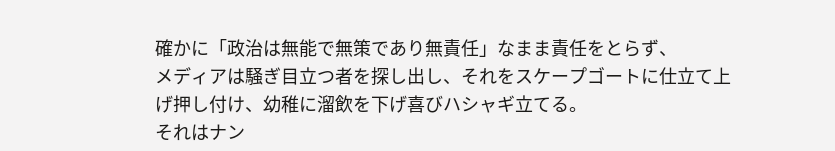確かに「政治は無能で無策であり無責任」なまま責任をとらず、
メディアは騒ぎ目立つ者を探し出し、それをスケープゴートに仕立て上げ押し付け、幼稚に溜飲を下げ喜びハシャギ立てる。
それはナン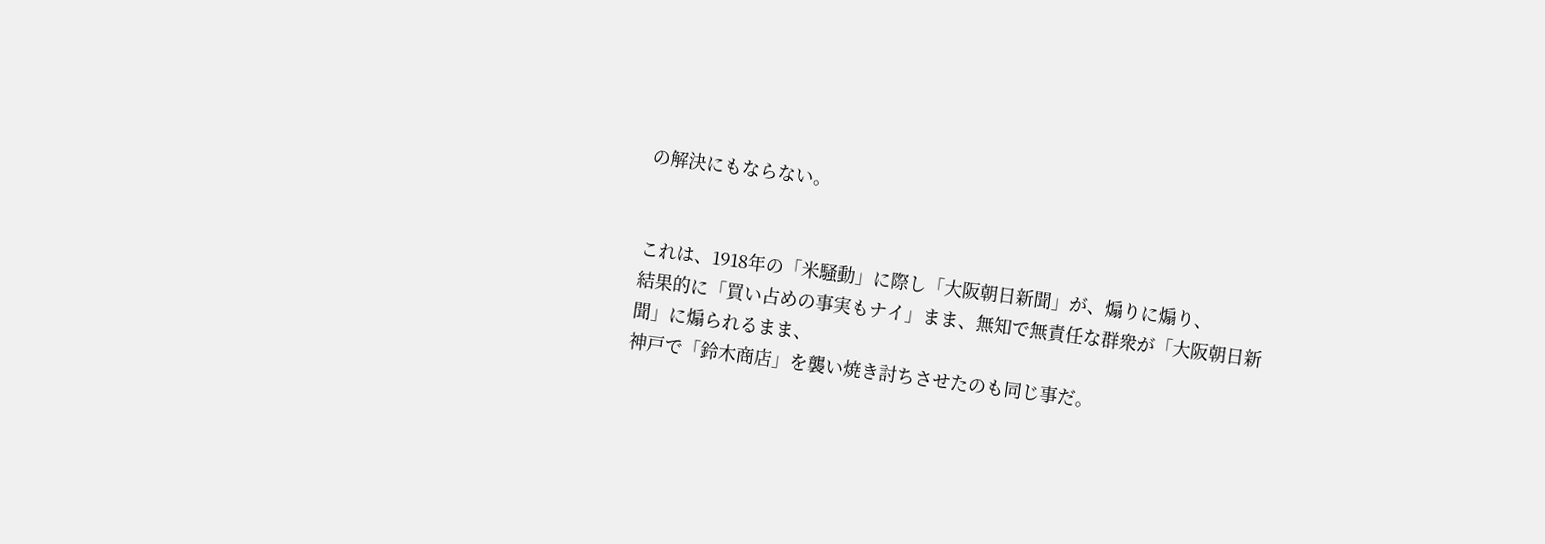の解決にもならない。


これは、1918年の「米騒動」に際し「大阪朝日新聞」が、煽りに煽り、
結果的に「買い占めの事実もナイ」まま、無知で無責任な群衆が「大阪朝日新聞」に煽られるまま、
神戸で「鈴木商店」を襲い焼き討ちさせたのも同じ事だ。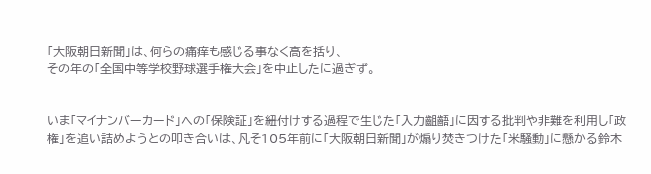「大阪朝日新聞」は、何らの痛痒も感じる事なく高を括り、
その年の「全国中等学校野球選手権大会」を中止したに過ぎず。


いま「マイナンバーカード」への「保険証」を紐付けする過程で生じた「入力齟齬」に因する批判や非難を利用し「政権」を追い詰めようとの叩き合いは、凡そ105年前に「大阪朝日新聞」が煽り焚きつけた「米騒動」に懸かる鈴木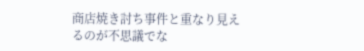商店焼き討ち事件と重なり見えるのが不思議でな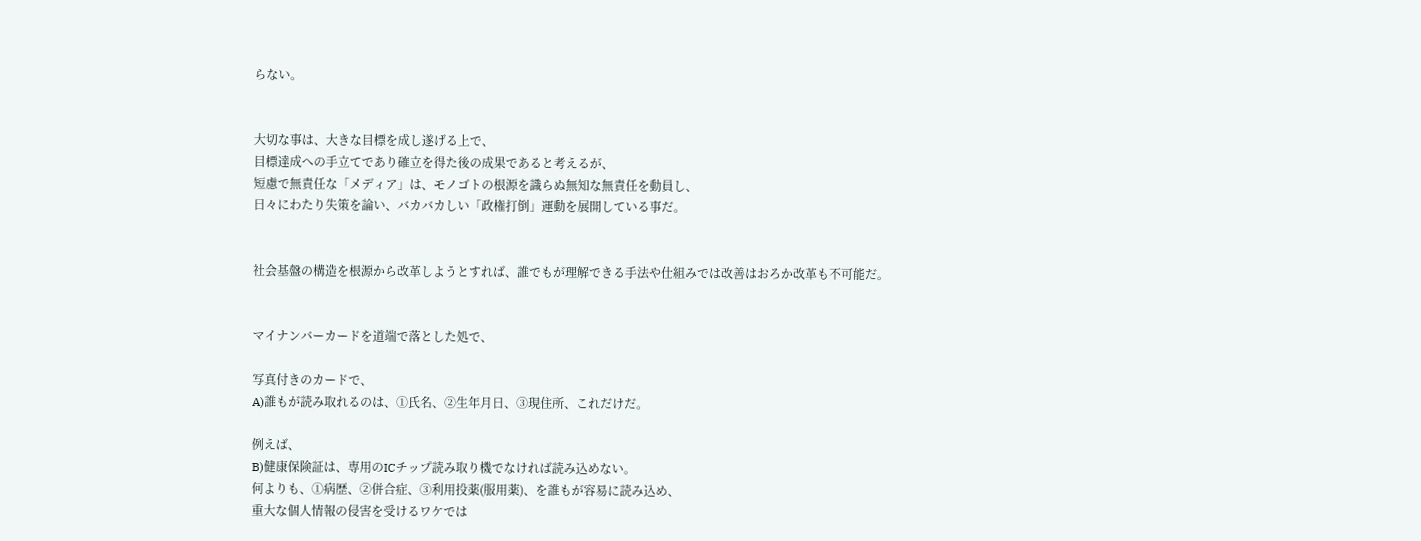らない。


大切な事は、大きな目標を成し遂げる上で、
目標達成への手立てであり確立を得た後の成果であると考えるが、
短慮で無責任な「メディア」は、モノゴトの根源を識らぬ無知な無責任を動員し、
日々にわたり失策を論い、バカバカしい「政権打倒」運動を展開している事だ。


社会基盤の構造を根源から改革しようとすれば、誰でもが理解できる手法や仕組みでは改善はおろか改革も不可能だ。


マイナンバーカードを道端で落とした処で、

写真付きのカードで、
A)誰もが読み取れるのは、①氏名、②生年月日、③現住所、これだけだ。

例えば、
B)健康保険証は、専用のICチップ読み取り機でなければ読み込めない。
何よりも、①病歴、②併合症、③利用投薬(服用薬)、を誰もが容易に読み込め、
重大な個人情報の侵害を受けるワケでは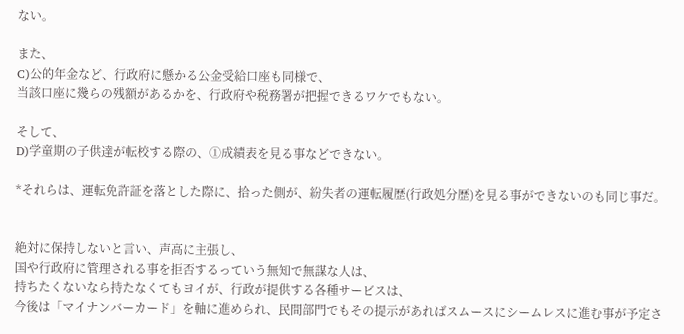ない。

また、
C)公的年金など、行政府に懸かる公金受給口座も同様で、
当該口座に幾らの残額があるかを、行政府や税務署が把握できるワケでもない。

そして、
D)学童期の子供達が転校する際の、①成績表を見る事などできない。

*それらは、運転免許証を落とした際に、拾った側が、紛失者の運転履歴(行政処分歴)を見る事ができないのも同じ事だ。


絶対に保持しないと言い、声高に主張し、
国や行政府に管理される事を拒否するっていう無知で無謀な人は、
持ちたくないなら持たなくてもヨイが、行政が提供する各種サービスは、
今後は「マイナンバーカード」を軸に進められ、民間部門でもその提示があればスムースにシームレスに進む事が予定さ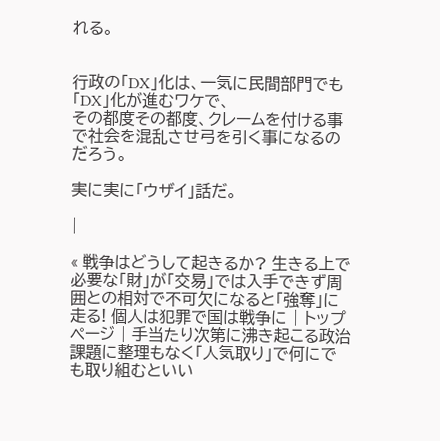れる。


行政の「DX」化は、一気に民間部門でも「DX」化が進むワケで、
その都度その都度、クレームを付ける事で社会を混乱させ弓を引く事になるのだろう。

実に実に「ウザイ」話だ。

|

« 戦争はどうして起きるか? 生きる上で必要な「財」が「交易」では入手できず周囲との相対で不可欠になると「強奪」に走る! 個人は犯罪で国は戦争に | トップページ | 手当たり次第に沸き起こる政治課題に整理もなく「人気取り」で何にでも取り組むといい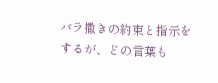バラ撒きの約束と指示をするが、どの言葉も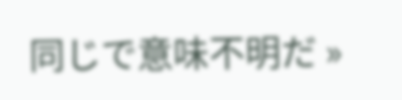同じで意味不明だ »